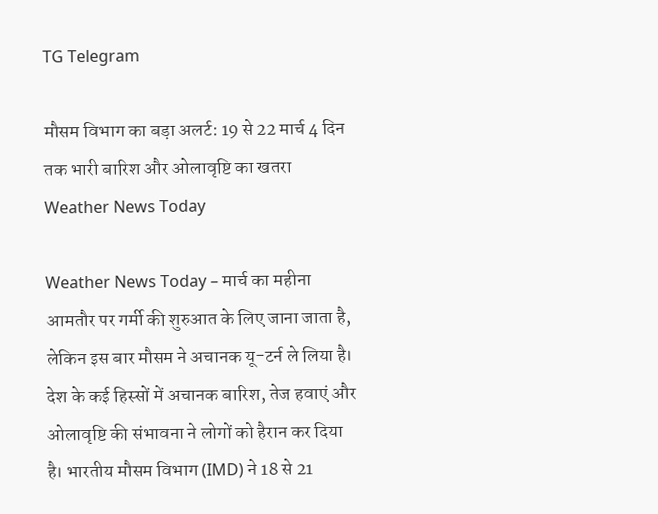TG Telegram

मौसम विभाग का बड़ा अलर्ट: 19 से 22 मार्च 4 दिन तक भारी बारिश और ओलावृष्टि का खतरा Weather News Today

Weather News Today – मार्च का महीना आमतौर पर गर्मी की शुरुआत के लिए जाना जाता है, लेकिन इस बार मौसम ने अचानक यू-टर्न ले लिया है। देश के कई हिस्सों में अचानक बारिश, तेज हवाएं और ओलावृष्टि की संभावना ने लोगों को हैरान कर दिया है। भारतीय मौसम विभाग (IMD) ने 18 से 21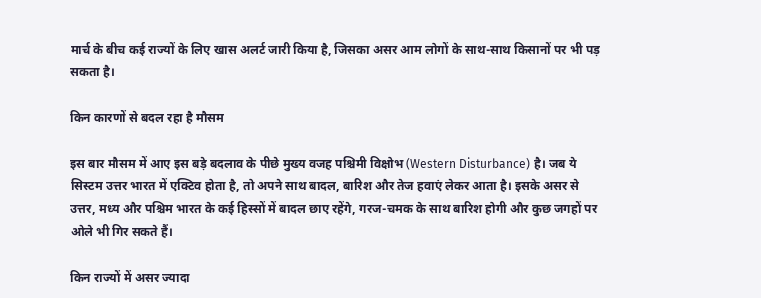मार्च के बीच कई राज्यों के लिए खास अलर्ट जारी किया है, जिसका असर आम लोगों के साथ-साथ किसानों पर भी पड़ सकता है।

किन कारणों से बदल रहा है मौसम

इस बार मौसम में आए इस बड़े बदलाव के पीछे मुख्य वजह पश्चिमी विक्षोभ (Western Disturbance) है। जब ये सिस्टम उत्तर भारत में एक्टिव होता है, तो अपने साथ बादल, बारिश और तेज हवाएं लेकर आता है। इसके असर से उत्तर, मध्य और पश्चिम भारत के कई हिस्सों में बादल छाए रहेंगे, गरज-चमक के साथ बारिश होगी और कुछ जगहों पर ओले भी गिर सकते हैं।

किन राज्यों में असर ज्यादा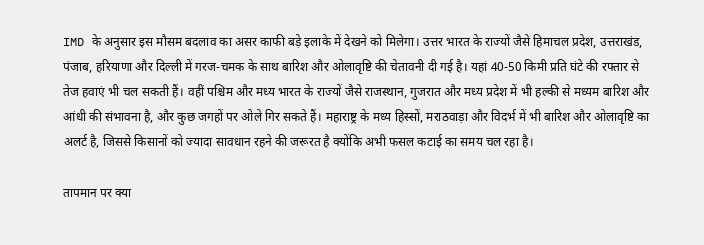IMD के अनुसार इस मौसम बदलाव का असर काफी बड़े इलाके में देखने को मिलेगा। उत्तर भारत के राज्यों जैसे हिमाचल प्रदेश, उत्तराखंड, पंजाब, हरियाणा और दिल्ली में गरज-चमक के साथ बारिश और ओलावृष्टि की चेतावनी दी गई है। यहां 40-50 किमी प्रति घंटे की रफ्तार से तेज हवाएं भी चल सकती हैं। वहीं पश्चिम और मध्य भारत के राज्यों जैसे राजस्थान, गुजरात और मध्य प्रदेश में भी हल्की से मध्यम बारिश और आंधी की संभावना है, और कुछ जगहों पर ओले गिर सकते हैं। महाराष्ट्र के मध्य हिस्सों, मराठवाड़ा और विदर्भ में भी बारिश और ओलावृष्टि का अलर्ट है, जिससे किसानों को ज्यादा सावधान रहने की जरूरत है क्योंकि अभी फसल कटाई का समय चल रहा है।

तापमान पर क्या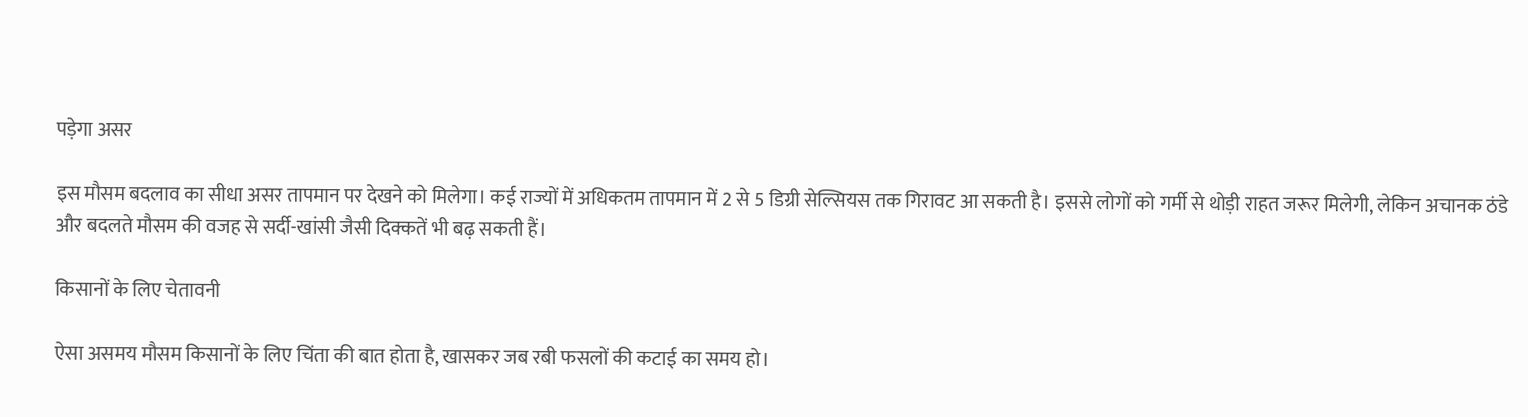पड़ेगा असर

इस मौसम बदलाव का सीधा असर तापमान पर देखने को मिलेगा। कई राज्यों में अधिकतम तापमान में 2 से 5 डिग्री सेल्सियस तक गिरावट आ सकती है। इससे लोगों को गर्मी से थोड़ी राहत जरूर मिलेगी, लेकिन अचानक ठंडे और बदलते मौसम की वजह से सर्दी-खांसी जैसी दिक्कतें भी बढ़ सकती हैं।

किसानों के लिए चेतावनी

ऐसा असमय मौसम किसानों के लिए चिंता की बात होता है, खासकर जब रबी फसलों की कटाई का समय हो।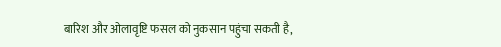बारिश और ओलावृष्टि फसल को नुकसान पहुंचा सकती है,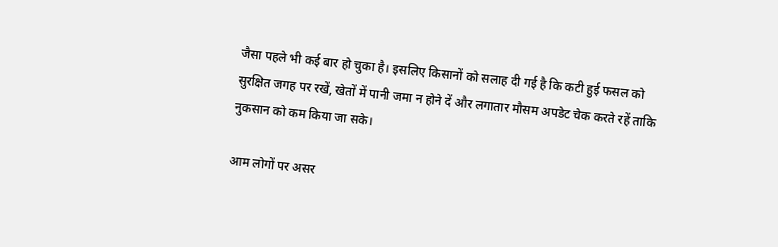जैसा पहले भी कई बार हो चुका है। इसलिए किसानों को सलाह दी गई है कि कटी हुई फसल को सुरक्षित जगह पर रखें, खेतों में पानी जमा न होने दें और लगातार मौसम अपडेट चेक करते रहें ताकि नुकसान को कम किया जा सके।

आम लोगों पर असर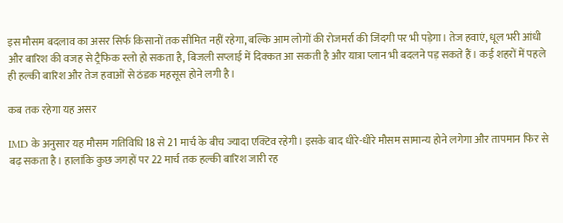इस मौसम बदलाव का असर सिर्फ किसानों तक सीमित नहीं रहेगा, बल्कि आम लोगों की रोजमर्रा की जिंदगी पर भी पड़ेगा। तेज हवाएं, धूल भरी आंधी और बारिश की वजह से ट्रैफिक स्लो हो सकता है, बिजली सप्लाई में दिक्कत आ सकती है और यात्रा प्लान भी बदलने पड़ सकते हैं। कई शहरों में पहले ही हल्की बारिश और तेज हवाओं से ठंडक महसूस होने लगी है।

कब तक रहेगा यह असर

IMD के अनुसार यह मौसम गतिविधि 18 से 21 मार्च के बीच ज्यादा एक्टिव रहेगी। इसके बाद धीरे-धीरे मौसम सामान्य होने लगेगा और तापमान फिर से बढ़ सकता है। हालांकि कुछ जगहों पर 22 मार्च तक हल्की बारिश जारी रह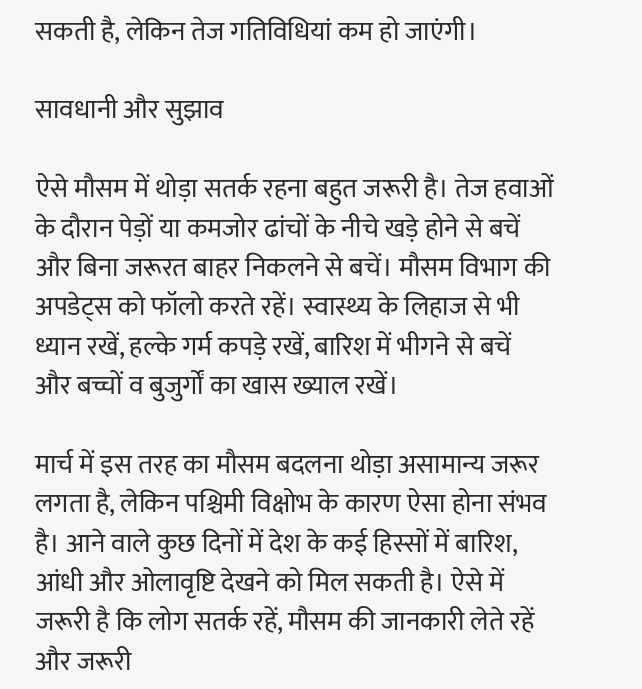सकती है, लेकिन तेज गतिविधियां कम हो जाएंगी।

सावधानी और सुझाव

ऐसे मौसम में थोड़ा सतर्क रहना बहुत जरूरी है। तेज हवाओं के दौरान पेड़ों या कमजोर ढांचों के नीचे खड़े होने से बचें और बिना जरूरत बाहर निकलने से बचें। मौसम विभाग की अपडेट्स को फॉलो करते रहें। स्वास्थ्य के लिहाज से भी ध्यान रखें, हल्के गर्म कपड़े रखें, बारिश में भीगने से बचें और बच्चों व बुजुर्गों का खास ख्याल रखें।

मार्च में इस तरह का मौसम बदलना थोड़ा असामान्य जरूर लगता है, लेकिन पश्चिमी विक्षोभ के कारण ऐसा होना संभव है। आने वाले कुछ दिनों में देश के कई हिस्सों में बारिश, आंधी और ओलावृष्टि देखने को मिल सकती है। ऐसे में जरूरी है कि लोग सतर्क रहें, मौसम की जानकारी लेते रहें और जरूरी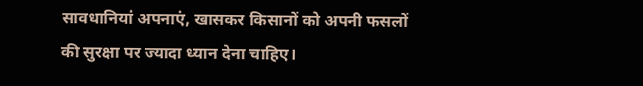सावधानियां अपनाएं, खासकर किसानों को अपनी फसलों की सुरक्षा पर ज्यादा ध्यान देना चाहिए।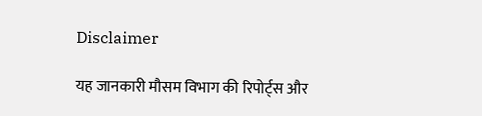Disclaimer

यह जानकारी मौसम विभाग की रिपोर्ट्स और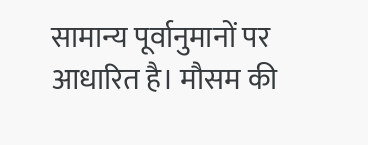सामान्य पूर्वानुमानों पर आधारित है। मौसम की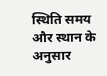स्थिति समय और स्थान के अनुसार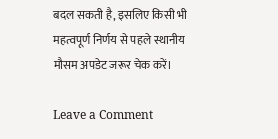बदल सकती है, इसलिए किसी भी महत्वपूर्ण निर्णय से पहले स्थानीय मौसम अपडेट जरूर चेक करें।

Leave a Comment